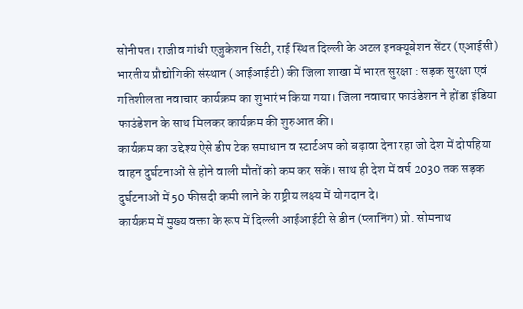सोनीपत। राजीव गांधी एजुकेशन सिटी, राई स्थित दिल्ली के अटल इनक्यूबेशन सेंटर (एआईसी) भारतीय प्रौद्योगिकी संस्थान (आईआईटी) की जिला शाखा में भारत सुरक्षा : सड़क सुरक्षा एवं गतिशीलता नवाचार कार्यक्रम का शुभारंभ किया गया। जिला नवाचार फाउंडेशन ने होंडा इंडिया फाउंडेशन के साथ मिलकर कार्यक्रम की शुरुआत की।
कार्यक्रम का उद्देश्य ऐसे डीप टेक समाधान व स्टार्टअप को बढ़ावा देना रहा जो देश में दोपहिया वाहन दुर्घटनाओं से होने वाली मौतों को कम कर सकें। साथ ही देश में वर्ष 2030 तक सड़क दुर्घटनाओं में 50 फीसदी कमी लाने के राष्ट्रीय लक्ष्य में योगदान दे।
कार्यक्रम में मुख्य वक्ता के रूप में दिल्ली आईआईटी से डीन (प्लानिंग) प्रो. सोमनाथ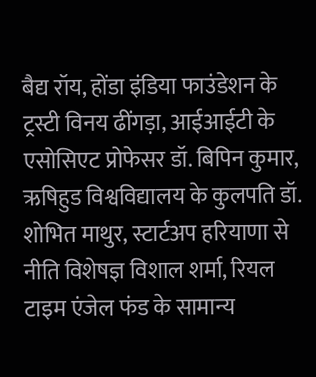बैद्य रॉय, होंडा इंडिया फाउंडेशन के ट्रस्टी विनय ढींगड़ा, आईआईटी के एसोसिएट प्रोफेसर डॉ. बिपिन कुमार, ऋषिहुड विश्वविद्यालय के कुलपति डॉ. शोभित माथुर, स्टार्टअप हरियाणा से नीति विशेषज्ञ विशाल शर्मा, रियल टाइम एंजेल फंड के सामान्य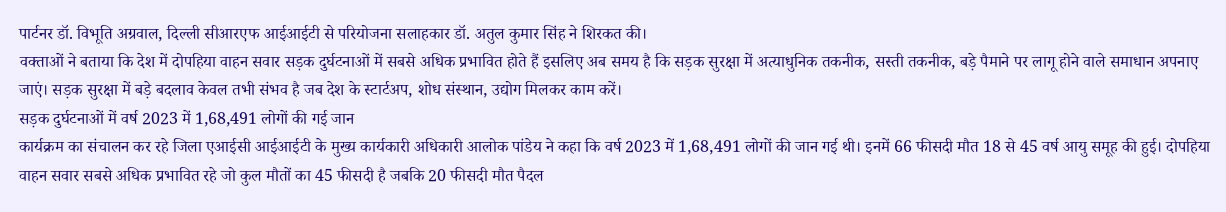पार्टनर डॉ. विभूति अग्रवाल, दिल्ली सीआरएफ आईआईटी से परियोजना सलाहकार डॉ. अतुल कुमार सिंह ने शिरकत की।
वक्ताओं ने बताया कि देश में दोपहिया वाहन सवार सड़क दुर्घटनाओं में सबसे अधिक प्रभावित होते हैं इसलिए अब समय है कि सड़क सुरक्षा में अत्याधुनिक तकनीक, सस्ती तकनीक, बड़े पैमाने पर लागू होने वाले समाधान अपनाए जाएं। सड़क सुरक्षा में बड़े बदलाव केवल तभी संभव है जब देश के स्टार्टअप, शोध संस्थान, उद्योग मिलकर काम करें।
सड़क दुर्घटनाओं में वर्ष 2023 में 1,68,491 लोगों की गई जान
कार्यक्रम का संचालन कर रहे जिला एआईसी आईआईटी के मुख्य कार्यकारी अधिकारी आलोक पांडेय ने कहा कि वर्ष 2023 में 1,68,491 लोगों की जान गई थी। इनमें 66 फीसदी मौत 18 से 45 वर्ष आयु समूह की हुई। दोपहिया वाहन सवार सबसे अधिक प्रभावित रहे जो कुल मौतों का 45 फीसदी है जबकि 20 फीसदी मौत पैदल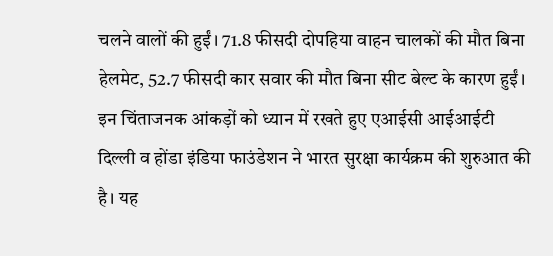चलने वालों की हुईं। 71.8 फीसदी दोपहिया वाहन चालकों की मौत बिना हेलमेट, 52.7 फीसदी कार सवार की मौत बिना सीट बेल्ट के कारण हुईं। इन चिंताजनक आंकड़ों को ध्यान में रखते हुए एआईसी आईआईटी दिल्ली व होंडा इंडिया फाउंडेशन ने भारत सुरक्षा कार्यक्रम की शुरुआत की है। यह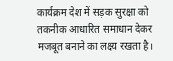कार्यक्रम देश में सड़क सुरक्षा को तकनीक आधारित समाधान देकर मजबूत बनाने का लक्ष्य रखता है।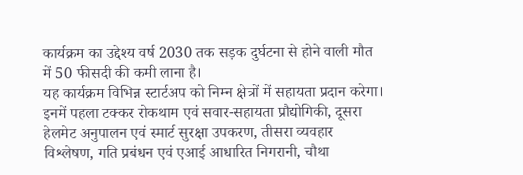कार्यक्रम का उद्देश्य वर्ष 2030 तक सड़क दुर्घटना से होने वाली मौत में 50 फीसदी की कमी लाना है।
यह कार्यक्रम विभिन्न स्टार्टअप को निम्न क्षेत्रों में सहायता प्रदान करेगा। इनमें पहला टक्कर रोकथाम एवं सवार-सहायता प्रौद्योगिकी, दूसरा हेलमेट अनुपालन एवं स्मार्ट सुरक्षा उपकरण, तीसरा व्यवहार विश्लेषण, गति प्रबंधन एवं एआई आधारित निगरानी, चौथा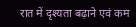रात में दृश्यता बढ़ाने एवं कम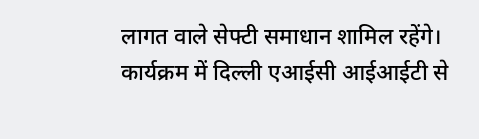लागत वाले सेफ्टी समाधान शामिल रहेंगे। कार्यक्रम में दिल्ली एआईसी आईआईटी से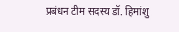प्रबंधन टीम सदस्य डॉ. हिमांशु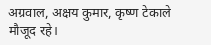अग्रवाल, अक्षय कुमार, कृष्ण टेकाले मौजूद रहे।